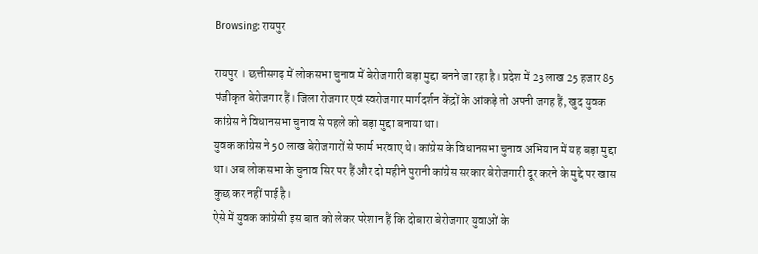Browsing: रायपुर

रायपुर । छत्तीसगढ़ में लोकसभा चुनाव में बेरोजगारी बड़ा मुद्दा बनने जा रहा है। प्रदेश में 23 लाख 25 हजार 85 पंजीकृत बेरोजगार हैं। जिला रोजगार एवं स्वरोजगार मार्गदर्शन केंद्रों के आंकड़े तो अपनी जगह हैं, खुद युवक कांग्रेस ने विधानसभा चुनाव से पहले को बड़ा मुद्दा बनाया था।
युवक कांग्रेस ने 50 लाख बेरोजगारों से फार्म भरवाए थे। कांग्रेस के विधानसभा चुनाव अभियान में यह बड़ा मुद्दा था। अब लोकसभा के चुनाव सिर पर हैं और दो महीने पुरानी कांग्रेस सरकार बेरोजगारी दूर करने के मुद्दे पर खास कुछ कर नहीं पाई है।
ऐसे में युवक कांग्रेसी इस बात को लेकर परेशान हैं कि दोबारा बेरोजगार युवाओं के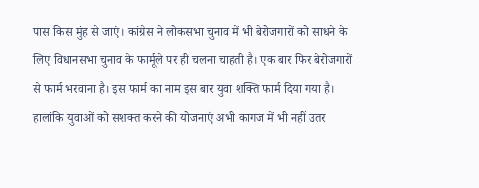पास किस मुंह से जाएं। कांग्रेस ने लोकसभा चुनाव में भी बेरोजगारों को साधने के लिए विधानसभा चुनाव के फार्मूले पर ही चलना चाहती है। एक बार फिर बेरोजगारों से फार्म भरवाना है। इस फार्म का नाम इस बार युवा शक्ति फार्म दिया गया है। हालांकि युवाओं को सशक्त करने की योजनाएं अभी कागज में भी नहीं उतर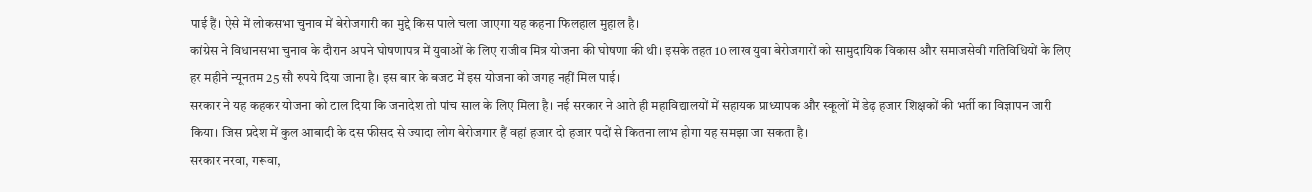पाई हैं। ऐसे में लोकसभा चुनाव में बेरोजगारी का मुद्दे किस पाले चला जाएगा यह कहना फिलहाल मुहाल है।
कांग्रेस ने विधानसभा चुनाव के दौरान अपने घोषणापत्र में युवाओं के लिए राजीव मित्र योजना की घोषणा की थी। इसके तहत 10 लाख युवा बेरोजगारों को सामुदायिक विकास और समाजसेवी गतिविधियों के लिए हर महीने न्यूनतम 25 सौ रुपये दिया जाना है। इस बार के बजट में इस योजना को जगह नहीं मिल पाई।
सरकार ने यह कहकर योजना को टाल दिया कि जनादेश तो पांच साल के लिए मिला है। नई सरकार ने आते ही महाविद्यालयों में सहायक प्राध्यापक और स्कूलों में डेढ़ हजार शिक्षकों की भर्ती का विज्ञापन जारी किया। जिस प्रदेश में कुल आबादी के दस फीसद से ज्यादा लोग बेरोजगार हैं वहां हजार दो हजार पदों से कितना लाभ होगा यह समझा जा सकता है।
सरकार नरवा, गरूवा,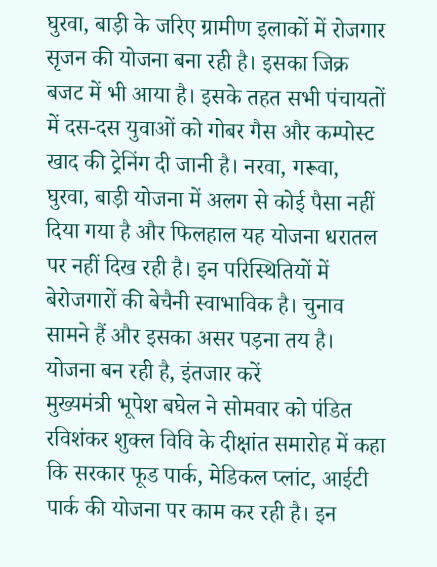घुरवा, बाड़ी के जरिए ग्रामीण इलाकों में रोजगार सृजन की योजना बना रही है। इसका जिक्र बजट में भी आया है। इसके तहत सभी पंचायतों में दस-दस युवाओं को गोबर गैस और कम्पोस्ट खाद की ट्रेनिंग दी जानी है। नरवा, गरूवा, घुरवा, बाड़ी योजना में अलग से कोई पैसा नहीं दिया गया है और फिलहाल यह योजना धरातल पर नहीं दिख रही है। इन परिस्थितियों में बेरोजगारों की बेचैनी स्वाभाविक है। चुनाव सामने हैं और इसका असर पड़ना तय है।
योजना बन रही है, इंतजार करें
मुख्यमंत्री भूपेश बघेल ने सोमवार को पंडित रविशंकर शुक्ल विवि के दीक्षांत समारोह में कहा कि सरकार फूड पार्क, मेडिकल प्लांट, आईटी पार्क की योजना पर काम कर रही है। इन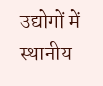उद्योगों में स्थानीय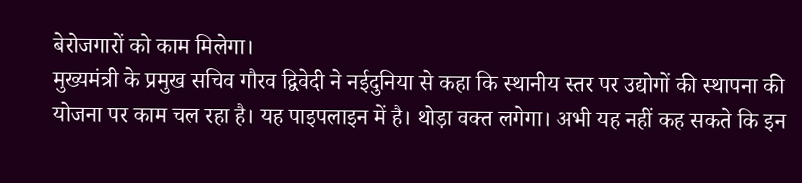बेरोजगारों को काम मिलेगा।
मुख्यमंत्री के प्रमुख सचिव गौरव द्विवेदी ने नईदुनिया से कहा कि स्थानीय स्तर पर उद्योगों की स्थापना की योजना पर काम चल रहा है। यह पाइपलाइन में है। थोड़ा वक्त लगेगा। अभी यह नहीं कह सकते कि इन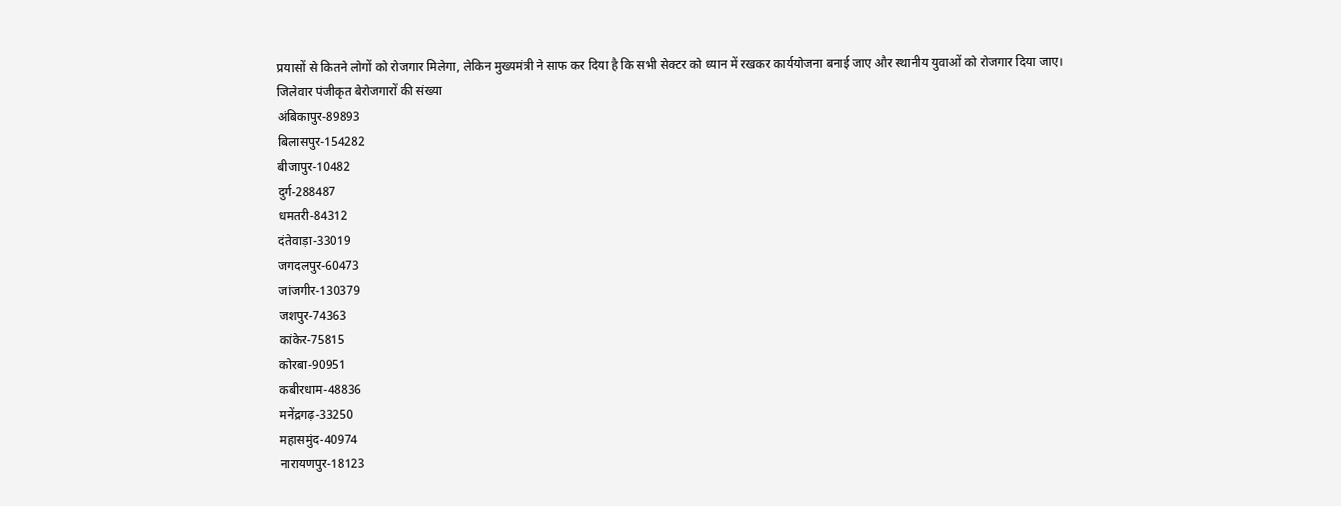प्रयासों से कितने लोगों को रोजगार मिलेगा, लेकिन मुख्यमंत्री ने साफ कर दिया है कि सभी सेक्टर को ध्यान में रखकर कार्ययोजना बनाई जाए और स्थानीय युवाओं को रोजगार दिया जाए।
जिलेवार पंजीकृत बेरोजगारों की संख्या
अंबिकापुर-89893
बिलासपुर-154282
बीजापुर-10482
दुर्ग-288487
धमतरी-84312
दंतेवाड़ा-33019
जगदलपुर-60473
जांजगीर-130379
जशपुर-74363
कांकेर-75815
कोरबा-90951
कबीरधाम-48836
मनेंद्रगढ़-33250
महासमुंद-40974
नारायणपुर-18123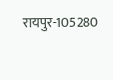रायपुर-105280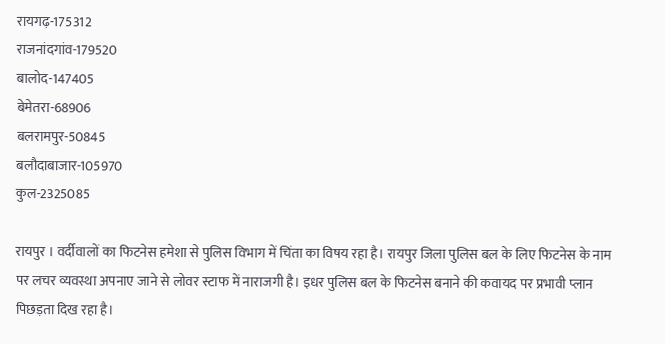रायगढ़-175312
राजनांदगांव-179520
बालोद-147405
बेमेतरा-68906
बलरामपुर-50845
बलौदाबाजार-105970
कुल-2325085

रायपुर । वर्दीवालों का फिटनेस हमेशा से पुलिस विभाग में चिंता का विषय रहा है। रायपुर जिला पुलिस बल के लिए फिटनेस के नाम पर लचर व्यवस्था अपनाए जाने से लोवर स्टाफ में नाराजगी है। इधर पुलिस बल के फिटनेस बनाने की कवायद पर प्रभावी प्लान पिछड़ता दिख रहा है।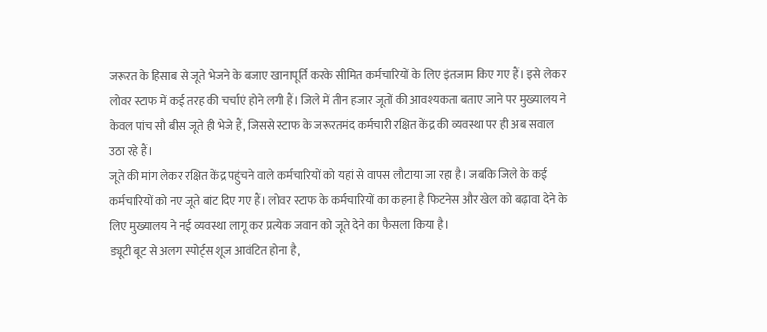जरूरत के हिसाब से जूते भेजने के बजाए खानापूर्ति करके सीमित कर्मचारियों के लिए इंतजाम किए गए हैं। इसे लेकर लोवर स्टाफ में कई तरह की चर्चाएं होने लगी हैं। जिले में तीन हजार जूतों की आवश्यकता बताए जाने पर मुख्यालय ने केवल पांच सौ बीस जूते ही भेजे हैं, जिससे स्टाफ के जरूरतमंद कर्मचारी रक्षित केंद्र की व्यवस्था पर ही अब सवाल उठा रहे हैं।
जूते की मांग लेकर रक्षित केंद्र पहुंचने वाले कर्मचारियों को यहां से वापस लौटाया जा रहा है। जबकि जिले के कई कर्मचारियों को नए जूते बांट दिए गए हैं। लोवर स्टाफ के कर्मचारियों का कहना है फिटनेस और खेल को बढ़ावा देने के लिए मुख्यालय ने नई व्यवस्था लागू कर प्रत्येक जवान को जूते देने का फैसला किया है।
ड्यूटी बूट से अलग स्पोर्ट्स शूज आवंटित होना है,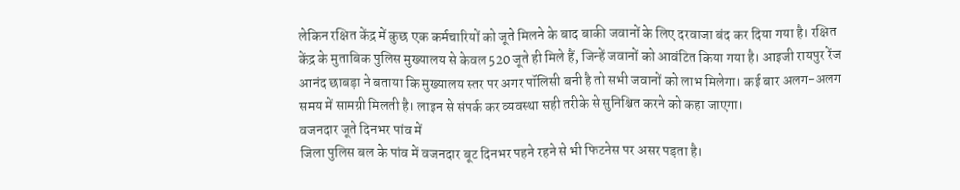लेकिन रक्षित केंद्र में कुछ एक कर्मचारियों को जूते मिलने के बाद बाकी जवानों के लिए दरवाजा बंद कर दिया गया है। रक्षित केंद्र के मुताबिक पुलिस मुख्यालय से केवल 520 जूते ही मिले हैं, जिन्हें जवानों को आवंटित किया गया है। आइजी रायपुर रेंज आनंद छाबड़ा ने बताया कि मुख्यालय स्तर पर अगर पॉलिसी बनी है तो सभी जवानों को लाभ मिलेगा। कई बार अलग-अलग समय में सामग्री मिलती है। लाइन से संपर्क कर व्यवस्था सही तरीके से सुनिश्चित करने को कहा जाएगा।
वजनदार जूते दिनभर पांव में
जिला पुलिस बल के पांव में वजनदार बूट दिनभर पहने रहने से भी फिटनेस पर असर पड़ता है।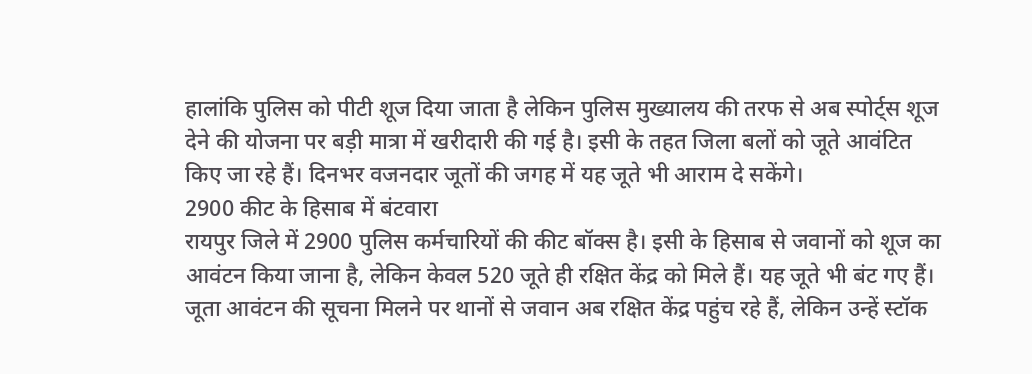हालांकि पुलिस को पीटी शूज दिया जाता है लेकिन पुलिस मुख्यालय की तरफ से अब स्पोर्ट्स शूज देने की योजना पर बड़ी मात्रा में खरीदारी की गई है। इसी के तहत जिला बलों को जूते आवंटित किए जा रहे हैं। दिनभर वजनदार जूतों की जगह में यह जूते भी आराम दे सकेंगे।
2900 कीट के हिसाब में बंटवारा
रायपुर जिले में 2900 पुलिस कर्मचारियों की कीट बॉक्स है। इसी के हिसाब से जवानों को शूज का आवंटन किया जाना है, लेकिन केवल 520 जूते ही रक्षित केंद्र को मिले हैं। यह जूते भी बंट गए हैं। जूता आवंटन की सूचना मिलने पर थानों से जवान अब रक्षित केंद्र पहुंच रहे हैं, लेकिन उन्हें स्टॉक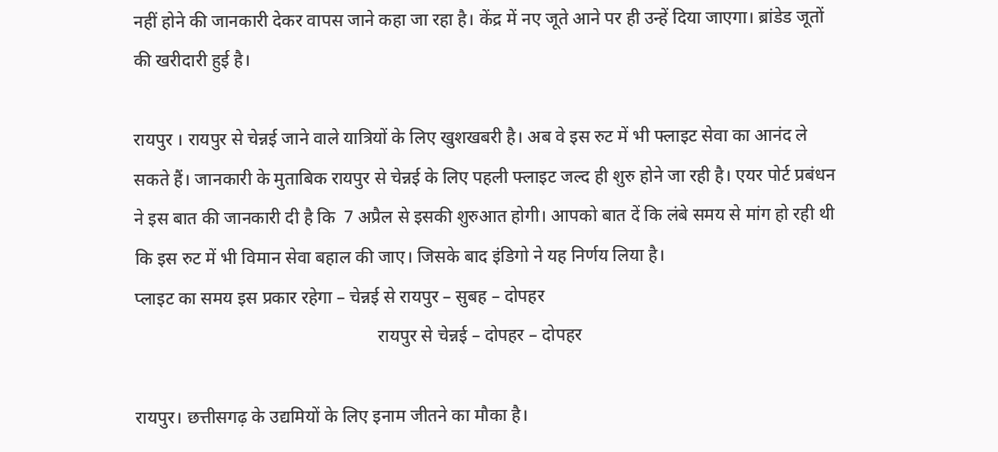नहीं होने की जानकारी देकर वापस जाने कहा जा रहा है। केंद्र में नए जूते आने पर ही उन्हें दिया जाएगा। ब्रांडेड जूतों की खरीदारी हुई है।

रायपुर । रायपुर से चेन्नई जाने वाले यात्रियों के लिए खुशखबरी है। अब वे इस रुट में भी फ्लाइट सेवा का आनंद ले सकते हैं। जानकारी के मुताबिक रायपुर से चेन्नई के लिए पहली फ्लाइट जल्द ही शुरु होने जा रही है। एयर पोर्ट प्रबंधन ने इस बात की जानकारी दी है कि  7 अप्रैल से इसकी शुरुआत होगी। आपको बात दें कि लंबे समय से मांग हो रही थी कि इस रुट में भी विमान सेवा बहाल की जाए। जिसके बाद इंडिगो ने यह निर्णय लिया है।
प्लाइट का समय इस प्रकार रहेगा – चेन्नई से रायपुर – सुबह – दोपहर
                                                       रायपुर से चेन्नई – दोपहर – दोपहर

रायपुर। छत्तीसगढ़ के उद्यमियों के लिए इनाम जीतने का मौका है।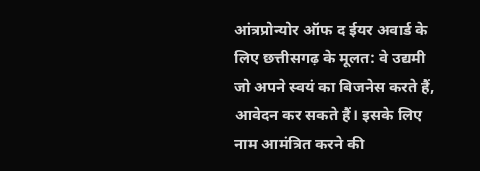आंत्रप्रोन्योर ऑफ द ईयर अवार्ड के लिए छत्तीसगढ़ के मूलत: वे उद्यमी जो अपने स्वयं का बिजनेस करते हैं, आवेदन कर सकते हैं। इसके लिए नाम आमंत्रित करने की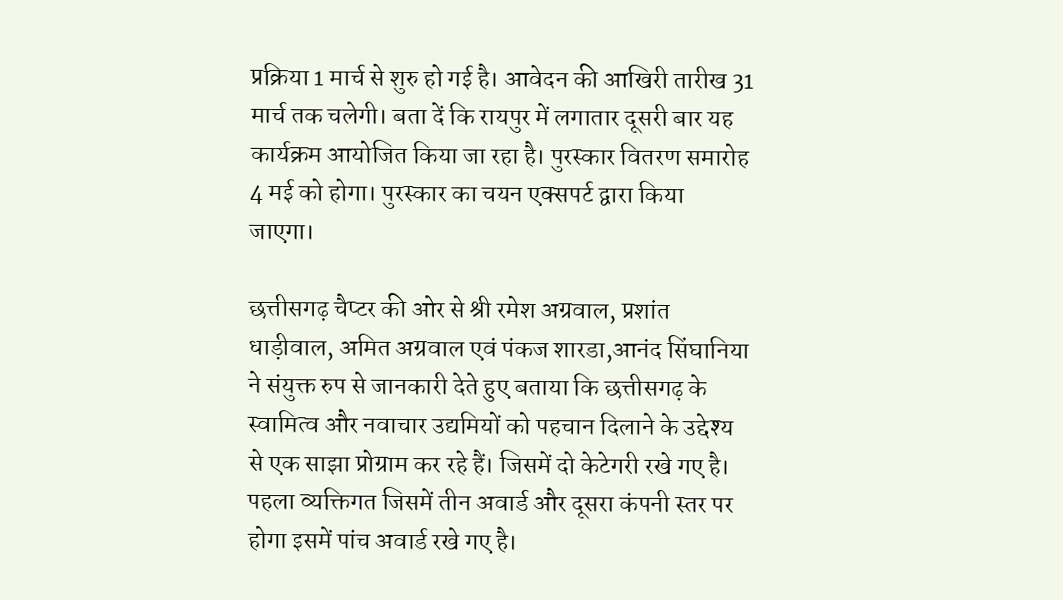प्रक्रिया 1 मार्च से शुरु हो गई है। आवेदन की आखिरी तारीख 31 मार्च तक चलेगी। बता दें कि रायपुर में लगातार दूसरी बार यह कार्यक्रम आयोजित किया जा रहा है। पुरस्कार वितरण समारोह 4 मई को होगा। पुरस्कार का चयन एक्सपर्ट द्वारा किया जाएगा।

छत्तीसगढ़ चैप्टर की ओर से श्री रमेश अग्रवाल, प्रशांत धाड़ीवाल, अमित अग्रवाल एवं पंकज शारडा,आनंद सिंघानिया ने संयुक्त रुप से जानकारी देते हुए बताया कि छत्तीसगढ़ के स्वामित्व और नवाचार उद्यमियों को पहचान दिलाने के उद्देश्य से एक साझा प्रोग्राम कर रहे हैं। जिसमें दो केटेगरी रखे गए है। पहला व्यक्तिगत जिसमें तीन अवार्ड और दूसरा कंपनी स्तर पर होगा इसमें पांच अवार्ड रखे गए है।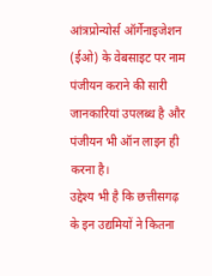आंत्रप्रोन्योर्स ऑर्गेनाइजेशन (ईओ) के वेबसाइट पर नाम पंजीयन कराने की सारी जानकारियां उपलब्ध है और पंजीयन भी ऑन लाइन ही करना है।
उद्देश्य भी है कि छत्तीसगढ़ के इन उद्यमियों ने कितना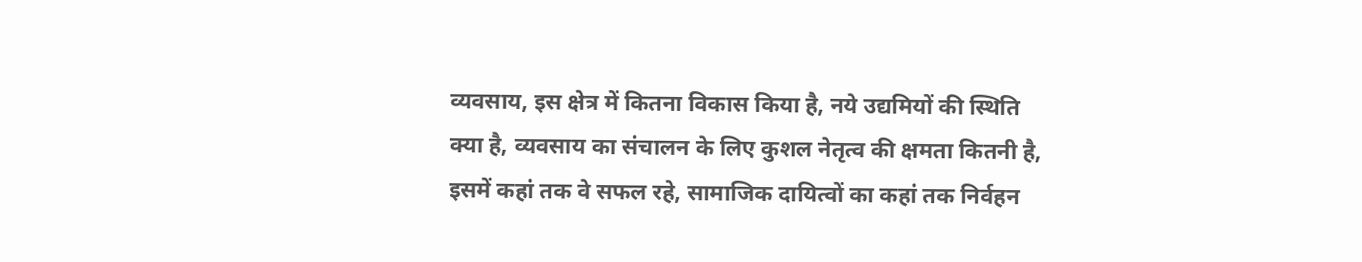व्यवसाय, इस क्षेत्र में कितना विकास किया है, नये उद्यमियों की स्थिति क्या है, व्यवसाय का संचालन के लिए कुशल नेतृत्व की क्षमता कितनी है, इसमें कहां तक वे सफल रहे, सामाजिक दायित्वों का कहां तक निर्वहन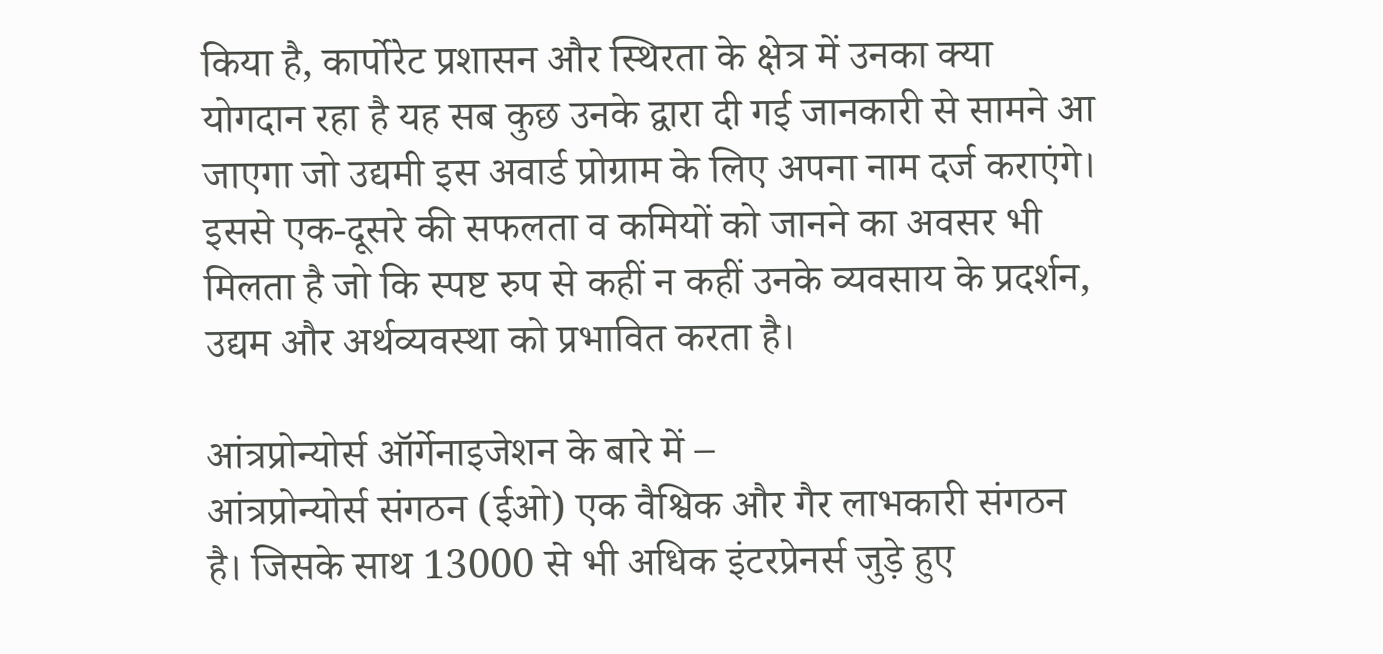किया है, कार्पोरेट प्रशासन और स्थिरता के क्षेत्र में उनका क्या योगदान रहा है यह सब कुछ उनके द्वारा दी गई जानकारी से सामने आ जाएगा जो उद्यमी इस अवार्ड प्रोग्राम के लिए अपना नाम दर्ज कराएंगे। इससे एक-दूसरे की सफलता व कमियों को जानने का अवसर भी मिलता है जो कि स्पष्ट रुप से कहीं न कहीं उनके व्यवसाय के प्रदर्शन, उद्यम और अर्थव्यवस्था को प्रभावित करता है।

आंत्रप्रोन्योर्स ऑर्गेनाइजेशन के बारे में –
आंत्रप्रोन्योर्स संगठन (ईओ) एक वैश्विक और गैर लाभकारी संगठन है। जिसके साथ 13000 से भी अधिक इंटरप्रेनर्स जुड़े हुए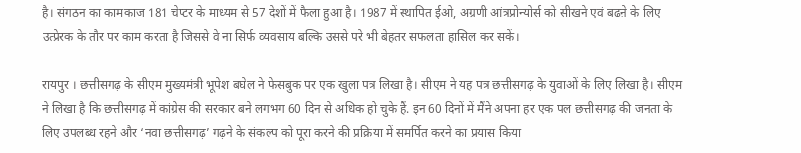है। संगठन का कामकाज 181 चेप्टर के माध्यम से 57 देशों में फैला हुआ है। 1987 में स्थापित ईओ, अग्रणी आंत्रप्रोन्योर्स को सीखने एवं बढऩे के लिए उत्प्रेरक के तौर पर काम करता है जिससे वे ना सिर्फ व्यवसाय बल्कि उससे परे भी बेहतर सफलता हासिल कर सकें।

रायपुर । छत्तीसगढ़ के सीएम मुख्यमंत्री भूपेश बघेल ने फेसबुक पर एक खुला पत्र लिखा है। सीएम ने यह पत्र छत्तीसगढ़ के युवाओं के लिए लिखा है। सीएम ने लिखा है कि छत्तीसगढ़ में कांग्रेस की सरकार बने लगभग 60 दिन से अधिक हो चुके हैं. इन 60 दिनों में मैंने अपना हर एक पल छत्तीसगढ़ की जनता के लिए उपलब्ध रहने और ‘नवा छत्तीसगढ़’ गढ़ने के संकल्प को पूरा करने की प्रक्रिया में समर्पित करने का प्रयास किया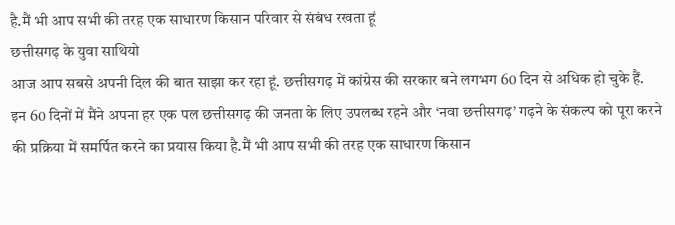है.मैं भी आप सभी की तरह एक साधारण किसान परिवार से संबंध रखता हूं
छत्तीसगढ़ के युवा साथियो
आज आप सबसे अपनी दिल की बात साझा कर रहा हूं. छत्तीसगढ़ में कांग्रेस की सरकार बने लगभग 60 दिन से अधिक हो चुके हैं. इन 60 दिनों में मैंने अपना हर एक पल छत्तीसगढ़ की जनता के लिए उपलब्ध रहने और ‘नवा छत्तीसगढ़’ गढ़ने के संकल्प को पूरा करने की प्रक्रिया में समर्पित करने का प्रयास किया है.मैं भी आप सभी की तरह एक साधारण किसान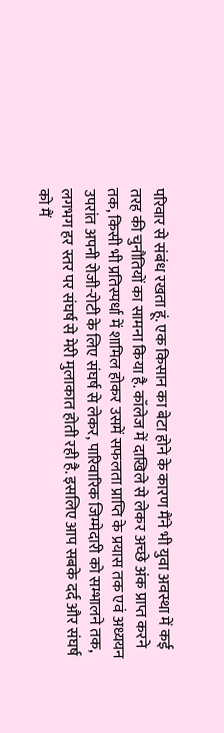परिवार से संबंध रखता हूं. एक किसान का बेटा होने के कारण मैंने भी युवा अवस्था में कई तरह की चुनौतियों का सामना किया है. कॉलेज में दाखिले से लेकर अच्छे अंक प्राप्त करने तक, किसी भी प्रतिस्पर्धा में शामिल होकर उसमें सफलता प्राप्ति के प्रयास तक एवं अध्ययन उपरांत अपनी रोजी-रोटी के लिए संघर्ष से लेकर, पारिवारिक जिम्मेदारी को सम्भालने तक, लगभग हर स्तर पर संघर्ष से मेरी मुलाकात होती रही है. इसलिए आप सबके दर्द और संघर्ष को मैं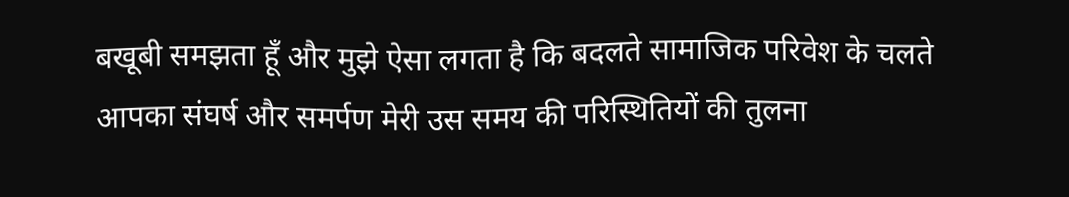बखूबी समझता हूँ और मुझे ऐसा लगता है कि बदलते सामाजिक परिवेश के चलते आपका संघर्ष और समर्पण मेरी उस समय की परिस्थितियों की तुलना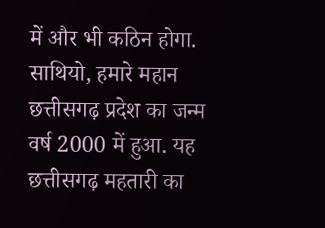में और भी कठिन होगा.
साथियो, हमारे महान छत्तीसगढ़ प्रदेश का जन्म वर्ष 2000 में हुआ. यह छत्तीसगढ़ महतारी का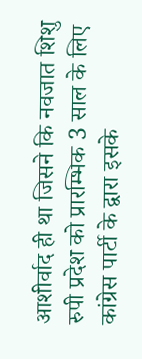आशीर्वाद ही था जिसने कि नवजात शिशु रुपी प्रदेश को प्रारम्भिक 3 साल के लिए कांग्रेस पार्टी के द्वारा इसके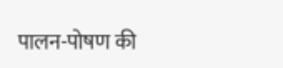पालन-पोषण की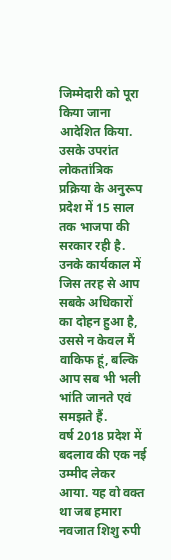जिम्मेदारी को पूरा किया जाना आदेशित किया. उसके उपरांत लोकतांत्रिक प्रक्रिया के अनुरूप प्रदेश में 15 साल तक भाजपा की सरकार रही है. उनके कार्यकाल में जिस तरह से आप सबके अधिकारों का दोहन हुआ है, उससे न केवल मैं वाकिफ हूं, बल्कि आप सब भी भली भांति जानते एवं समझते हैं.
वर्ष 2018 प्रदेश में बदलाव की एक नई उम्मीद लेकर आया. यह वो वक्त था जब हमारा नवजात शिशु रुपी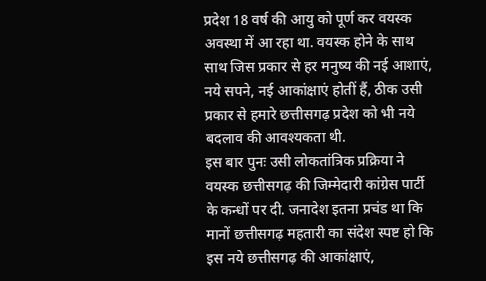प्रदेश 18 वर्ष की आयु को पूर्ण कर वयस्क अवस्था में आ रहा था. वयस्क होने के साथ साथ जिस प्रकार से हर मनुष्य की नई आशाएं, नये सपने, नई आकांक्षाएं होतीं हैं, ठीक उसी प्रकार से हमारे छत्तीसगढ़ प्रदेश को भी नये बदलाव की आवश्यकता थी.
इस बार पुनः उसी लोकतांत्रिक प्रक्रिया ने वयस्क छत्तीसगढ़ की जिम्मेदारी कांग्रेस पार्टी के कन्धों पर दी. जनादेश इतना प्रचंड था कि मानों छत्तीसगढ़ महतारी का संदेश स्पष्ट हो कि इस नये छत्तीसगढ़ की आकांक्षाएं,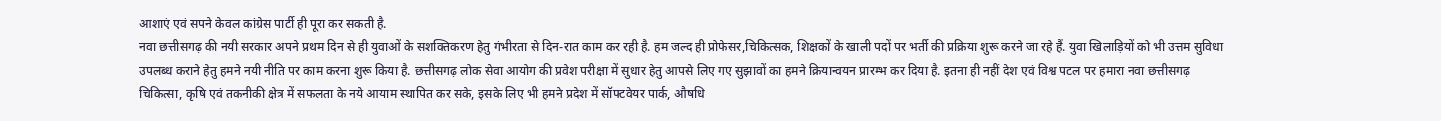आशाएं एवं सपने केवल कांग्रेस पार्टी ही पूरा कर सकती है.
नवा छत्तीसगढ़ की नयी सरकार अपने प्रथम दिन से ही युवाओं के सशक्तिकरण हेतु गंभीरता से दिन-रात काम कर रही है. हम जल्द ही प्रोफेसर,चिकित्सक, शिक्षकों के खाली पदों पर भर्ती की प्रक्रिया शुरू करने जा रहे हैं. युवा खिलाड़ियों को भी उत्तम सुविधा उपलब्ध कराने हेतु हमने नयी नीति पर काम करना शुरू किया है. छत्तीसगढ़ लोक सेवा आयोग की प्रवेश परीक्षा में सुधार हेतु आपसे लिए गए सुझावों का हमने क्रियान्वयन प्रारम्भ कर दिया है. इतना ही नहीं देश एवं विश्व पटल पर हमारा नवा छत्तीसगढ़ चिकित्सा, कृषि एवं तकनीकी क्षेत्र में सफलता के नये आयाम स्थापित कर सके, इसके लिए भी हमने प्रदेश में सॉफ्टवेयर पार्क, औषधि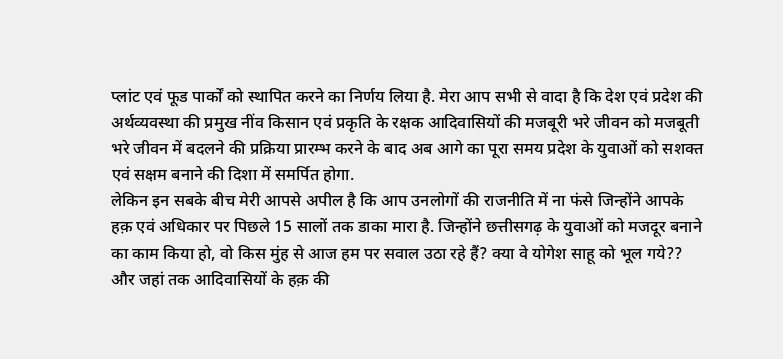प्लांट एवं फूड पार्कों को स्थापित करने का निर्णय लिया है. मेरा आप सभी से वादा है कि देश एवं प्रदेश की अर्थव्यवस्था की प्रमुख नींव किसान एवं प्रकृति के रक्षक आदिवासियों की मजबूरी भरे जीवन को मजबूती भरे जीवन में बदलने की प्रक्रिया प्रारम्भ करने के बाद अब आगे का पूरा समय प्रदेश के युवाओं को सशक्त एवं सक्षम बनाने की दिशा में समर्पित होगा.
लेकिन इन सबके बीच मेरी आपसे अपील है कि आप उनलोगों की राजनीति में ना फंसे जिन्होंने आपके हक़ एवं अधिकार पर पिछले 15 सालों तक डाका मारा है. जिन्होंने छत्तीसगढ़ के युवाओं को मजदूर बनाने का काम किया हो, वो किस मुंह से आज हम पर सवाल उठा रहे हैं? क्या वे योगेश साहू को भूल गये??
और जहां तक आदिवासियों के हक़ की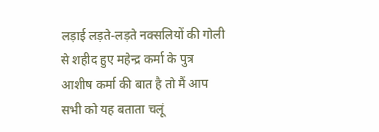लड़ाई लड़ते-लड़ते नक्सलियों की गोली से शहीद हुए महेन्द्र कर्मा के पुत्र आशीष कर्मा की बात है तो मैं आप सभी को यह बताता चलूं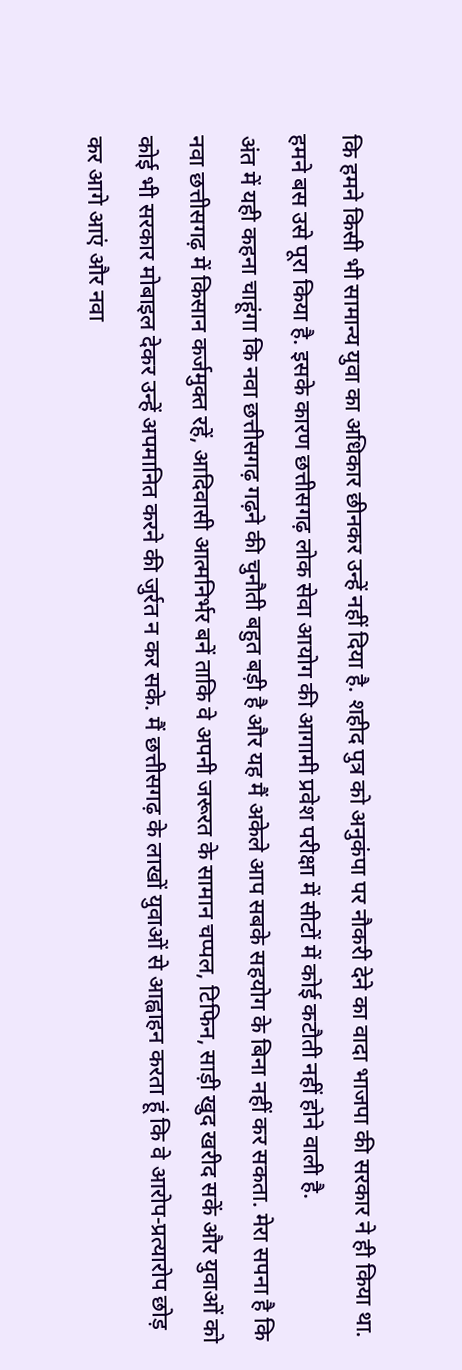कि हमने किसी भी सामान्य युवा का अधिकार छीनकर उन्हें नहीं दिया है. शहीद पुत्र को अनुकंपा पर नौकरी देने का वादा भाजपा की सरकार ने ही किया था. हमने बस उसे पूरा किया है. इसके कारण छत्तीसगढ़ लोक सेवा आयोग की आगामी प्रवेश परीक्षा में सीटों में कोई कटौती नहीं होने वाली है.
अंत में यही कहना चाहूंगा कि नवा छत्तीसगढ़ गढ़ने की चुनौती बहुत बड़ी है और यह मैं अकेले आप सबके सहयोग के बिना नहीं कर सकता. मेरा सपना है कि नवा छत्तीसगढ़ में किसान कर्जमुक्त रहें, आदिवासी आत्मनिर्भर बनें ताकि वे अपनी जरूरत के सामान चप्पल, टिफिन, साड़ी खुद खरीद सकें और युवाओं को कोई भी सरकार मोबाइल देकर उन्हें अपमानित करने की जुर्रत न कर सके. मैं छत्तीसगढ़ के लाखों युवाओं से आह्वाहन करता हूं कि वे आरोप-प्रत्यारोप छोड़ कर आगे आएं और नवा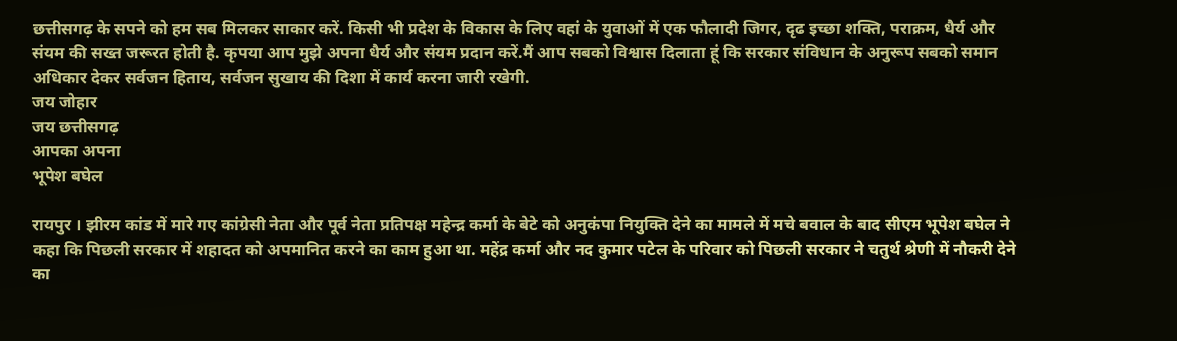छत्तीसगढ़ के सपने को हम सब मिलकर साकार करें. किसी भी प्रदेश के विकास के लिए वहां के युवाओं में एक फौलादी जिगर, दृढ इच्छा शक्ति, पराक्रम, धैर्य और संयम की सख्त जरूरत होती है. कृपया आप मुझे अपना धैर्य और संयम प्रदान करें.मैं आप सबको विश्वास दिलाता हूं कि सरकार संविधान के अनुरूप सबको समान अधिकार देकर सर्वजन हिताय, सर्वजन सुखाय की दिशा में कार्य करना जारी रखेगी.
जय जोहार
जय छत्तीसगढ़
आपका अपना
भूपेश बघेल

रायपुर । झीरम कांड में मारे गए कांग्रेसी नेता और पूर्व नेता प्रतिपक्ष महेन्द्र कर्मा के बेटे को अनुकंपा नियुक्ति देने का मामले में मचे बवाल के बाद सीएम भूपेश बघेल ने कहा कि पिछली सरकार में शहादत को अपमानित करने का काम हुआ था. महेंद्र कर्मा और नद कुमार पटेल के परिवार को पिछली सरकार ने चतुर्थ श्रेणी में नौकरी देने का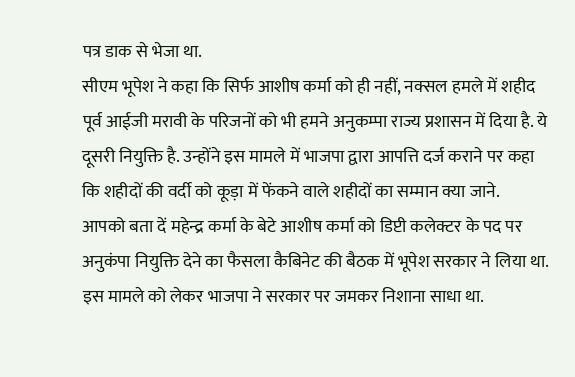पत्र डाक से भेजा था.
सीएम भूपेश ने कहा कि सिर्फ आशीष कर्मा को ही नहीं, नक्सल हमले में शहीद पूर्व आईजी मरावी के परिजनों को भी हमने अनुकम्पा राज्य प्रशासन में दिया है. ये दूसरी नियुक्ति है. उन्होंने इस मामले में भाजपा द्वारा आपत्ति दर्ज कराने पर कहा कि शहीदों की वर्दी को कूड़ा में फेंकने वाले शहीदों का सम्मान क्या जाने.
आपको बता दें महेन्द्र कर्मा के बेटे आशीष कर्मा को डिप्टी कलेक्टर के पद पर अनुकंपा नियुक्ति देने का फैसला कैबिनेट की बैठक में भूपेश सरकार ने लिया था. इस मामले को लेकर भाजपा ने सरकार पर जमकर निशाना साधा था.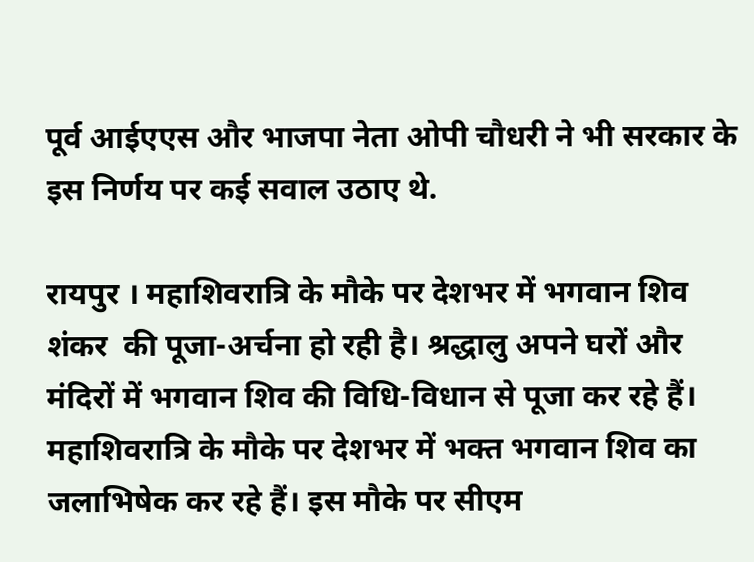पूर्व आईएएस और भाजपा नेता ओपी चौधरी ने भी सरकार के इस निर्णय पर कई सवाल उठाए थे.

रायपुर । महाशिवरात्रि के मौके पर देशभर में भगवान शिव शंकर  की पूजा-अर्चना हो रही है। श्रद्धालु अपने घरों और मंदिरों में भगवान शिव की विधि-विधान से पूजा कर रहे हैं। महाशिवरात्रि के मौके पर देशभर में भक्त भगवान शिव का जलाभिषेक कर रहे हैं। इस मौके पर सीएम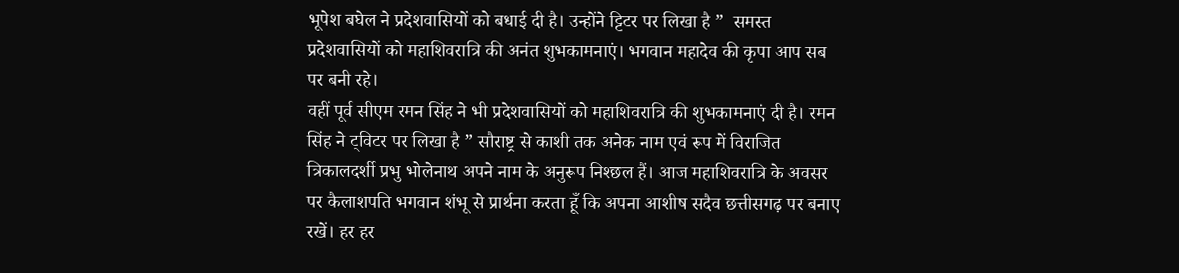भूपेश बघेल ने प्रदेशवासियों को बधाई दी है। उन्होंने ट्टिटर पर लिखा है ”  समस्त प्रदेशवासियों को महाशिवरात्रि की अनंत शुभकामनाएं। भगवान महादेव की कृपा आप सब पर बनी रहे।
वहीं पूर्व सीएम रमन सिंह ने भी प्रदेशवासियों को महाशिवरात्रि की शुभकामनाएं दी है। रमन सिंह ने ट्विटर पर लिखा है ” सौराष्ट्र से काशी तक अनेक नाम एवं रूप में विराजित त्रिकालदर्शी प्रभु भोलेनाथ अपने नाम के अनुरूप निश्छल हैं। आज महाशिवरात्रि के अवसर पर कैलाशपति भगवान शंभू से प्रार्थना करता हूँ कि अपना आशीष सदैव छत्तीसगढ़ पर बनाए रखें। हर हर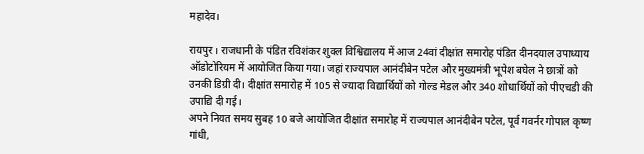महादेव।

रायपुर । राजधानी के पंडित रविशंकर शुक्ल विश्विद्यालय में आज 24वां दीक्षांत समारोह पंडित दीनदयाल उपाध्याय ऑडोटोरियम में आयोजित किया गया। जहां राज्यपाल आनंदीबेन पटेल और मुख्यमंत्री भूपेश बघेल ने छात्रों को उनकी डिग्री दी। दीक्षांत समारोह में 105 से ज्यादा विद्यार्थियों को गोल्ड मेडल और 340 शोधार्थियों को पीएचडी की उपाद्यि दी गई।
अपने नियत समय सुबह 10 बजे आयोजित दीक्षांत समारोह में राज्यपाल आनंदीबेन पटेल, पूर्व गवर्नर गोपाल कृष्ण गांधी,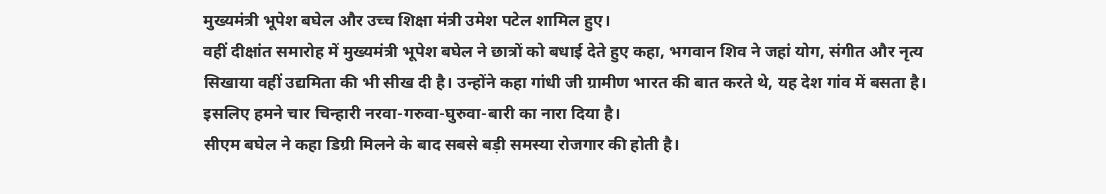मुख्यमंत्री भूपेश बघेल और उच्च शिक्षा मंत्री उमेश पटेल शामिल हुए।
वहीं दीक्षांत समारोह में मुख्यमंत्री भूपेश बघेल ने छात्रों को बधाई देते हुए कहा, भगवान शिव ने जहां योग, संगीत और नृत्य सिखाया वहीं उद्यमिता की भी सीख दी है। उन्होंने कहा गांधी जी ग्रामीण भारत की बात करते थे, यह देश गांव में बसता है। इसलिए हमने चार चिन्हारी नरवा-गरुवा-घुरुवा-बारी का नारा दिया है।
सीएम बघेल ने कहा डिग्री मिलने के बाद सबसे बड़ी समस्या रोजगार की होती है।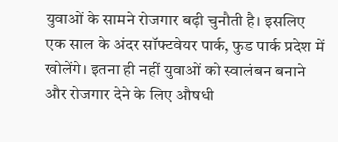युवाओं के सामने रोजगार बढ़ी चुनौती है। इसलिए एक साल के अंदर सॉफ्टवेयर पार्क, फुड पार्क प्रदेश में खोलेंगे। इतना ही नहीं युवाओं को स्वालंबन बनाने और रोजगार देने के लिए औषधी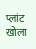प्लांट खोला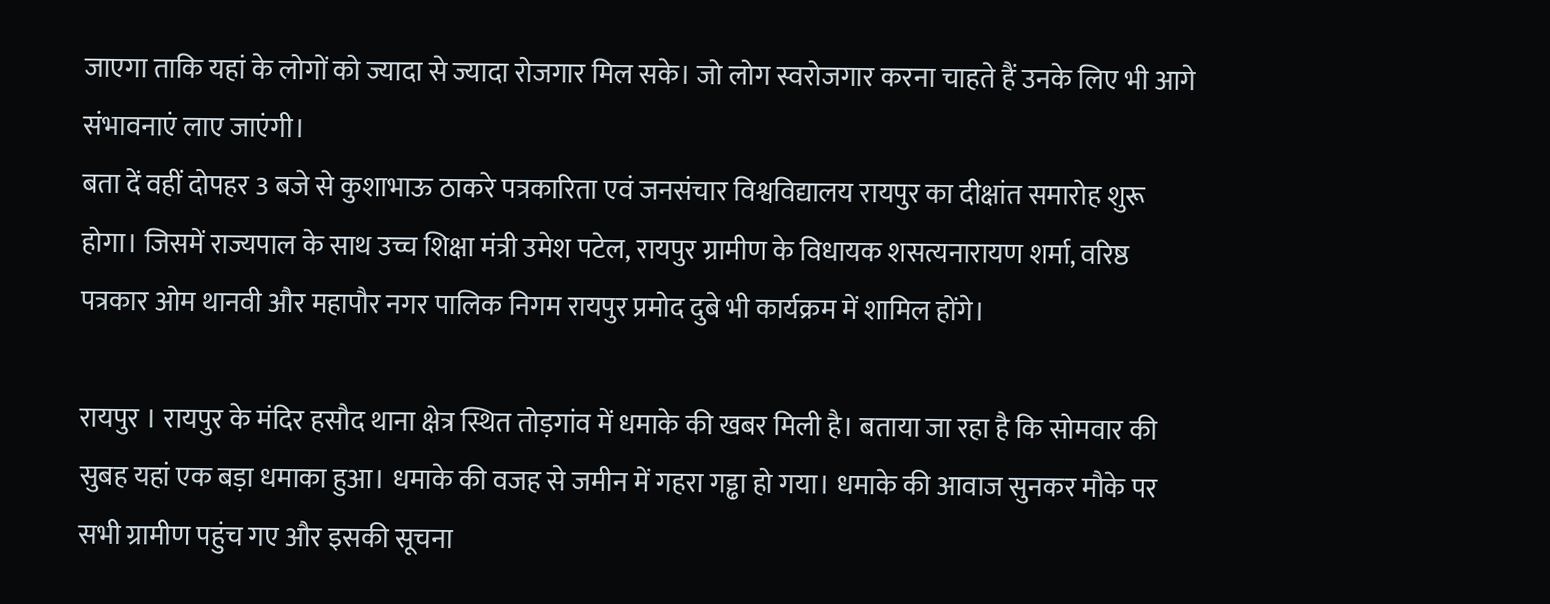जाएगा ताकि यहां के लोगों को ज्यादा से ज्यादा रोजगार मिल सके। जो लोग स्वरोजगार करना चाहते हैं उनके लिए भी आगे संभावनाएं लाए जाएंगी।
बता दें वहीं दोपहर 3 बजे से कुशाभाऊ ठाकरे पत्रकारिता एवं जनसंचार विश्वविद्यालय रायपुर का दीक्षांत समारोह शुरू होगा। जिसमें राज्यपाल के साथ उच्च शिक्षा मंत्री उमेश पटेल, रायपुर ग्रामीण के विधायक शसत्यनारायण शर्मा, वरिष्ठ पत्रकार ओम थानवी और महापौर नगर पालिक निगम रायपुर प्रमोद दुबे भी कार्यक्रम में शामिल होंगे।

रायपुर । रायपुर के मंदिर हसौद थाना क्षेत्र स्थित तोड़गांव में धमाके की खबर मिली है। बताया जा रहा है कि सोमवार की सुबह यहां एक बड़ा धमाका हुआ। धमाके की वजह से जमीन में गहरा गड्ढा हो गया। धमाके की आवाज सुनकर मौके पर सभी ग्रामीण पहुंच गए और इसकी सूचना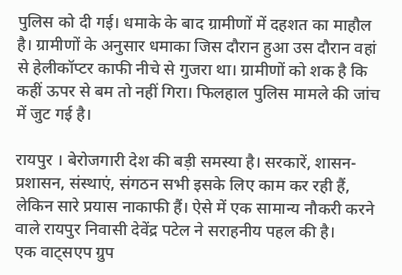पुलिस को दी गई। धमाके के बाद ग्रामीणों में दहशत का माहौल है। ग्रामीणों के अनुसार धमाका जिस दौरान हुआ उस दौरान वहां से हेलीकॉप्टर काफी नीचे से गुजरा था। ग्रामीणों को शक है कि कहीं ऊपर से बम तो नहीं गिरा। फिलहाल पुलिस मामले की जांच में जुट गई है।

रायपुर । बेरोजगारी देश की बड़ी समस्या है। सरकारें, शासन- प्रशासन, संस्थाएं, संगठन सभी इसके लिए काम कर रही हैं, लेकिन सारे प्रयास नाकाफी हैं। ऐसे में एक सामान्य नौकरी करने वाले रायपुर निवासी देवेंद्र पटेल ने सराहनीय पहल की है।
एक वाट्सएप ग्रुप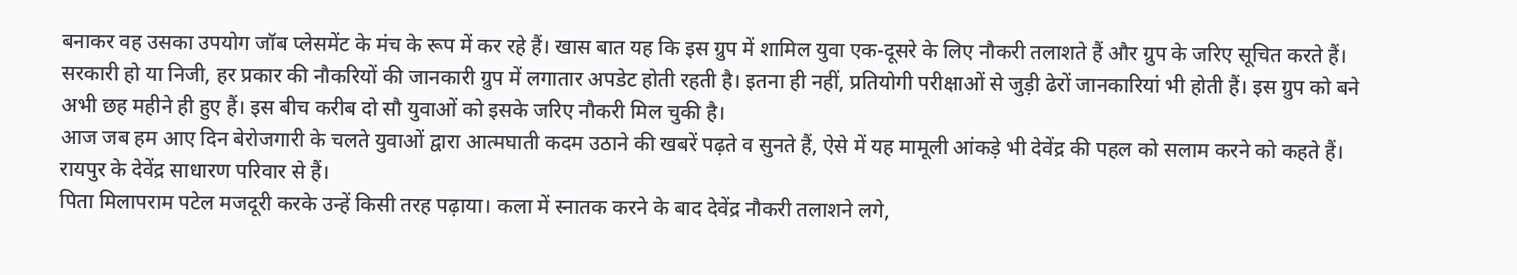बनाकर वह उसका उपयोग जॉब प्लेसमेंट के मंच के रूप में कर रहे हैं। खास बात यह कि इस ग्रुप में शामिल युवा एक-दूसरे के लिए नौकरी तलाशते हैं और ग्रुप के जरिए सूचित करते हैं।
सरकारी हो या निजी, हर प्रकार की नौकरियों की जानकारी ग्रुप में लगातार अपडेट होती रहती है। इतना ही नहीं, प्रतियोगी परीक्षाओं से जुड़ी ढेरों जानकारियां भी होती हैं। इस ग्रुप को बने अभी छह महीने ही हुए हैं। इस बीच करीब दो सौ युवाओं को इसके जरिए नौकरी मिल चुकी है।
आज जब हम आए दिन बेरोजगारी के चलते युवाओं द्वारा आत्मघाती कदम उठाने की खबरें पढ़ते व सुनते हैं, ऐसे में यह मामूली आंकड़े भी देवेंद्र की पहल को सलाम करने को कहते हैं। रायपुर के देवेंद्र साधारण परिवार से हैं।
पिता मिलापराम पटेल मजदूरी करके उन्हें किसी तरह पढ़ाया। कला में स्नातक करने के बाद देवेंद्र नौकरी तलाशने लगे,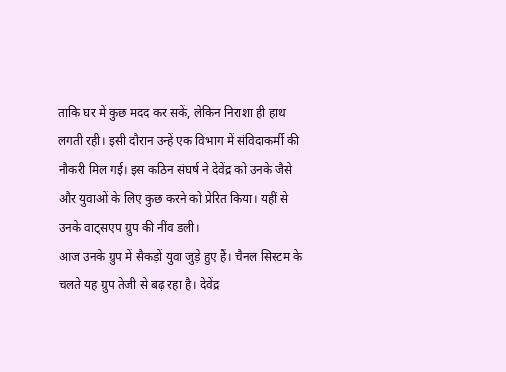ताकि घर में कुछ मदद कर सकें, लेकिन निराशा ही हाथ लगती रही। इसी दौरान उन्हें एक विभाग में संविदाकर्मी की नौकरी मिल गई। इस कठिन संघर्ष ने देवेंद्र को उनके जैसे और युवाओं के लिए कुछ करने को प्रेरित किया। यहीं से उनके वाट्सएप ग्रुप की नींव डली।
आज उनके ग्रुप में सैकड़ों युवा जुड़े हुए हैं। चैनल सिस्टम के चलते यह ग्रुप तेजी से बढ़ रहा है। देवेंद्र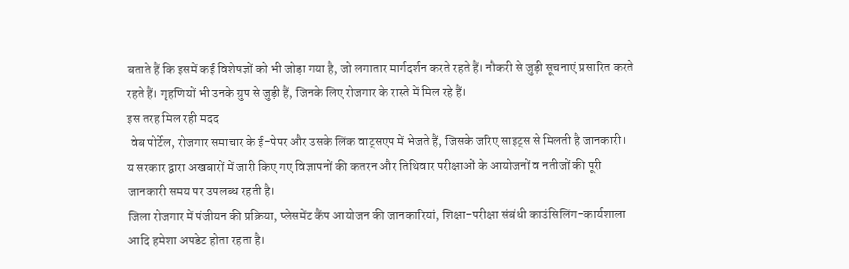बताते हैं कि इसमें कई विशेषज्ञों को भी जोड़ा गया है, जो लगातार मार्गदर्शन करते रहते हैं। नौकरी से जुड़ी सूचनाएं प्रसारित करते रहते हैं। गृहणियों भी उनके ग्रुप से जुड़ी हैं, जिनके लिए रोजगार के रास्ते में मिल रहे हैं।
इस तरह मिल रही मदद
 वेब पोर्टेल, रोजगार समाचार के ई-पेपर और उसके लिंक वाट्सएप में भेजते हैं, जिसके जरिए साइट्स से मिलती है जानकारी। य सरकार द्वारा अखबारों में जारी किए गए विज्ञापनों की कतरन और तिथिवार परीक्षाओं के आयोजनों व नतीजों की पूरी जानकारी समय पर उपलब्ध रहती है।
जिला रोजगार में पंजीयन की प्रक्रिया, प्लेसमेंट कैंप आयोजन की जानकारियां, शिक्षा-परीक्षा संबंधी काउंसिलिंग-कार्यशाला आदि हमेशा अपडेट होता रहता है।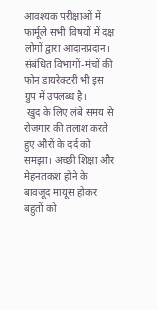आवश्यक परीक्षाओं में फार्मूले सभी विषयों में दक्ष लोगों द्वारा आदानप्रदान। संबंधित विभागों-मंचों की फोन डायरेक्टरी भी इस ग्रुप में उपलब्ध है।
 खुद के लिए लंबे समय से रोजगार की तलाश करते हुए औरों के दर्द को समझा। अच्छी शिक्षा और मेहनतकश होने के बावजूद मायूस होकर बहुतों को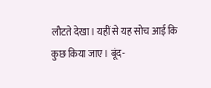लौटते देखा। यहीं से यह सोच आई कि कुछ किया जाए। बूंद-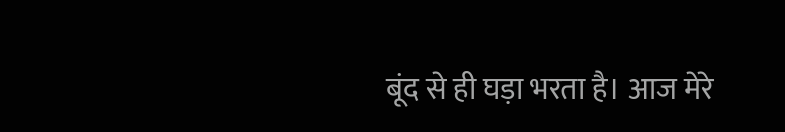बूंद से ही घड़ा भरता है। आज मेरे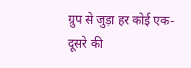ग्रुप से जुड़ा हर कोई एक-दूसरे की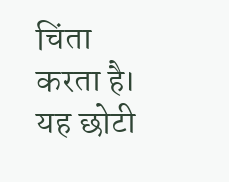चिंता करता है। यह छोटी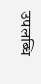उपलब्धि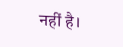नहीं है।